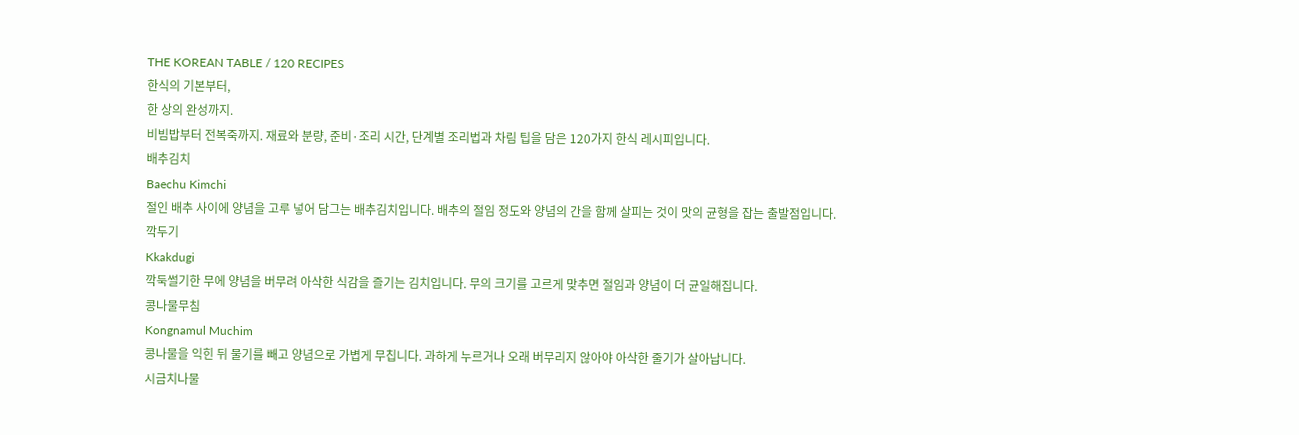THE KOREAN TABLE / 120 RECIPES
한식의 기본부터,
한 상의 완성까지.
비빔밥부터 전복죽까지. 재료와 분량, 준비·조리 시간, 단계별 조리법과 차림 팁을 담은 120가지 한식 레시피입니다.
배추김치
Baechu Kimchi
절인 배추 사이에 양념을 고루 넣어 담그는 배추김치입니다. 배추의 절임 정도와 양념의 간을 함께 살피는 것이 맛의 균형을 잡는 출발점입니다.
깍두기
Kkakdugi
깍둑썰기한 무에 양념을 버무려 아삭한 식감을 즐기는 김치입니다. 무의 크기를 고르게 맞추면 절임과 양념이 더 균일해집니다.
콩나물무침
Kongnamul Muchim
콩나물을 익힌 뒤 물기를 빼고 양념으로 가볍게 무칩니다. 과하게 누르거나 오래 버무리지 않아야 아삭한 줄기가 살아납니다.
시금치나물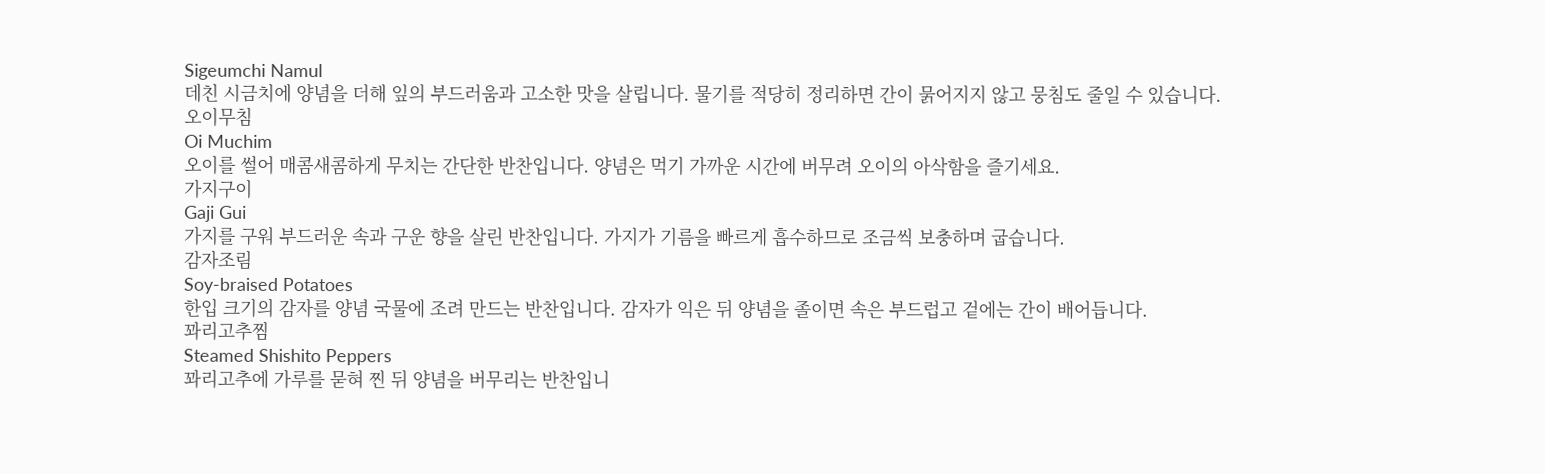Sigeumchi Namul
데친 시금치에 양념을 더해 잎의 부드러움과 고소한 맛을 살립니다. 물기를 적당히 정리하면 간이 묽어지지 않고 뭉침도 줄일 수 있습니다.
오이무침
Oi Muchim
오이를 썰어 매콤새콤하게 무치는 간단한 반찬입니다. 양념은 먹기 가까운 시간에 버무려 오이의 아삭함을 즐기세요.
가지구이
Gaji Gui
가지를 구워 부드러운 속과 구운 향을 살린 반찬입니다. 가지가 기름을 빠르게 흡수하므로 조금씩 보충하며 굽습니다.
감자조림
Soy-braised Potatoes
한입 크기의 감자를 양념 국물에 조려 만드는 반찬입니다. 감자가 익은 뒤 양념을 졸이면 속은 부드럽고 겉에는 간이 배어듭니다.
꽈리고추찜
Steamed Shishito Peppers
꽈리고추에 가루를 묻혀 찐 뒤 양념을 버무리는 반찬입니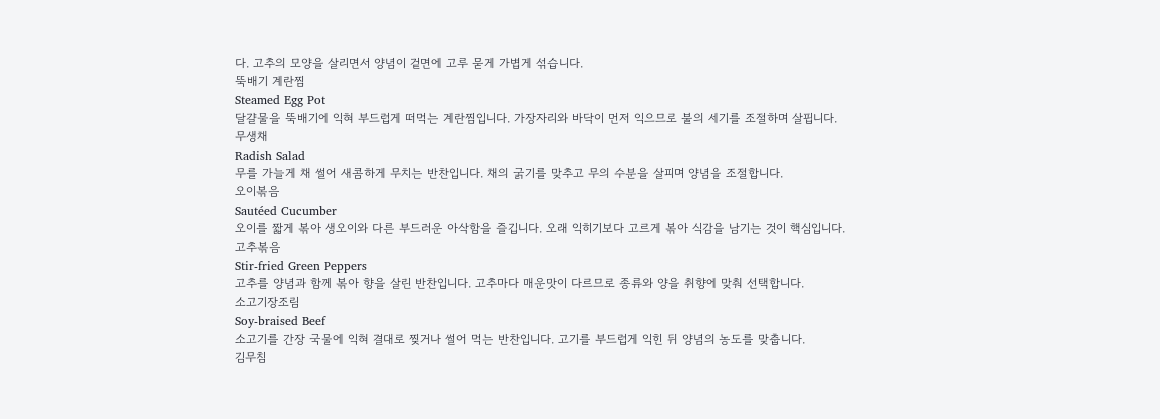다. 고추의 모양을 살리면서 양념이 겉면에 고루 묻게 가볍게 섞습니다.
뚝배기 계란찜
Steamed Egg Pot
달걀물을 뚝배기에 익혀 부드럽게 떠먹는 계란찜입니다. 가장자리와 바닥이 먼저 익으므로 불의 세기를 조절하며 살핍니다.
무생채
Radish Salad
무를 가늘게 채 썰어 새콤하게 무치는 반찬입니다. 채의 굵기를 맞추고 무의 수분을 살피며 양념을 조절합니다.
오이볶음
Sautéed Cucumber
오이를 짧게 볶아 생오이와 다른 부드러운 아삭함을 즐깁니다. 오래 익히기보다 고르게 볶아 식감을 남기는 것이 핵심입니다.
고추볶음
Stir-fried Green Peppers
고추를 양념과 함께 볶아 향을 살린 반찬입니다. 고추마다 매운맛이 다르므로 종류와 양을 취향에 맞춰 선택합니다.
소고기장조림
Soy-braised Beef
소고기를 간장 국물에 익혀 결대로 찢거나 썰어 먹는 반찬입니다. 고기를 부드럽게 익힌 뒤 양념의 농도를 맞춥니다.
김무침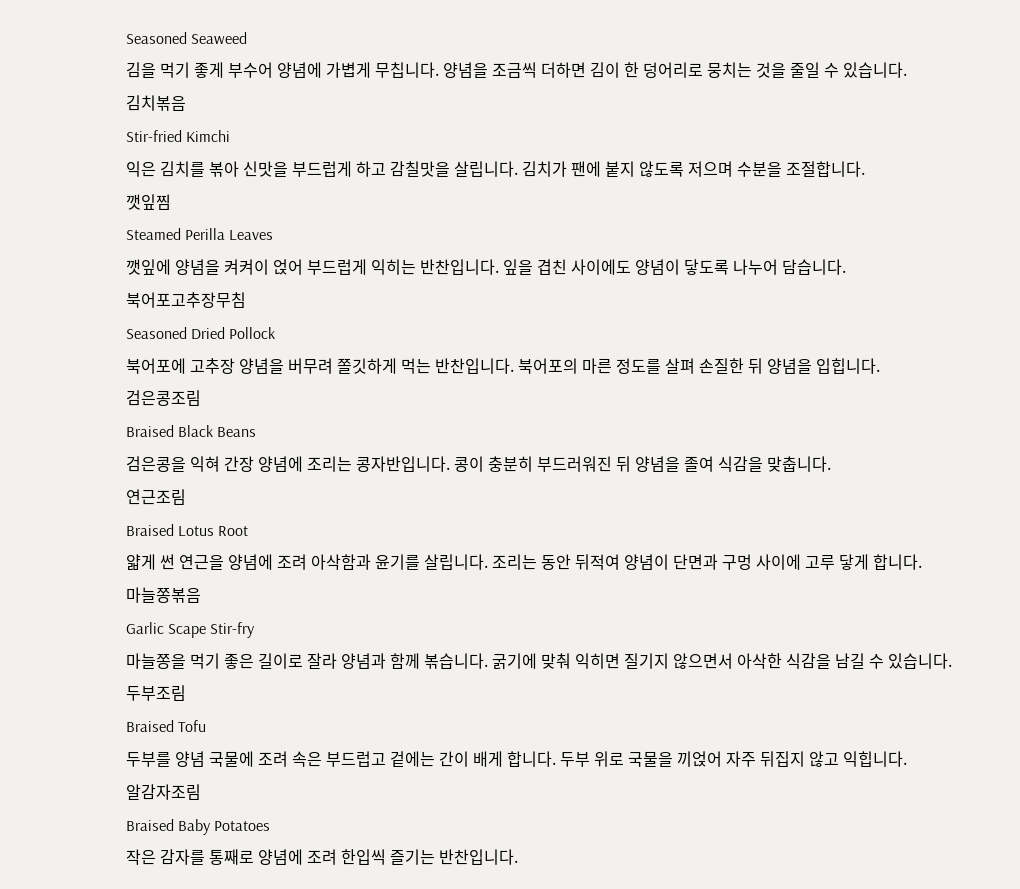Seasoned Seaweed
김을 먹기 좋게 부수어 양념에 가볍게 무칩니다. 양념을 조금씩 더하면 김이 한 덩어리로 뭉치는 것을 줄일 수 있습니다.
김치볶음
Stir-fried Kimchi
익은 김치를 볶아 신맛을 부드럽게 하고 감칠맛을 살립니다. 김치가 팬에 붙지 않도록 저으며 수분을 조절합니다.
깻잎찜
Steamed Perilla Leaves
깻잎에 양념을 켜켜이 얹어 부드럽게 익히는 반찬입니다. 잎을 겹친 사이에도 양념이 닿도록 나누어 담습니다.
북어포고추장무침
Seasoned Dried Pollock
북어포에 고추장 양념을 버무려 쫄깃하게 먹는 반찬입니다. 북어포의 마른 정도를 살펴 손질한 뒤 양념을 입힙니다.
검은콩조림
Braised Black Beans
검은콩을 익혀 간장 양념에 조리는 콩자반입니다. 콩이 충분히 부드러워진 뒤 양념을 졸여 식감을 맞춥니다.
연근조림
Braised Lotus Root
얇게 썬 연근을 양념에 조려 아삭함과 윤기를 살립니다. 조리는 동안 뒤적여 양념이 단면과 구멍 사이에 고루 닿게 합니다.
마늘쫑볶음
Garlic Scape Stir-fry
마늘쫑을 먹기 좋은 길이로 잘라 양념과 함께 볶습니다. 굵기에 맞춰 익히면 질기지 않으면서 아삭한 식감을 남길 수 있습니다.
두부조림
Braised Tofu
두부를 양념 국물에 조려 속은 부드럽고 겉에는 간이 배게 합니다. 두부 위로 국물을 끼얹어 자주 뒤집지 않고 익힙니다.
알감자조림
Braised Baby Potatoes
작은 감자를 통째로 양념에 조려 한입씩 즐기는 반찬입니다.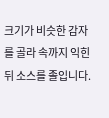크기가 비슷한 감자를 골라 속까지 익힌 뒤 소스를 졸입니다.